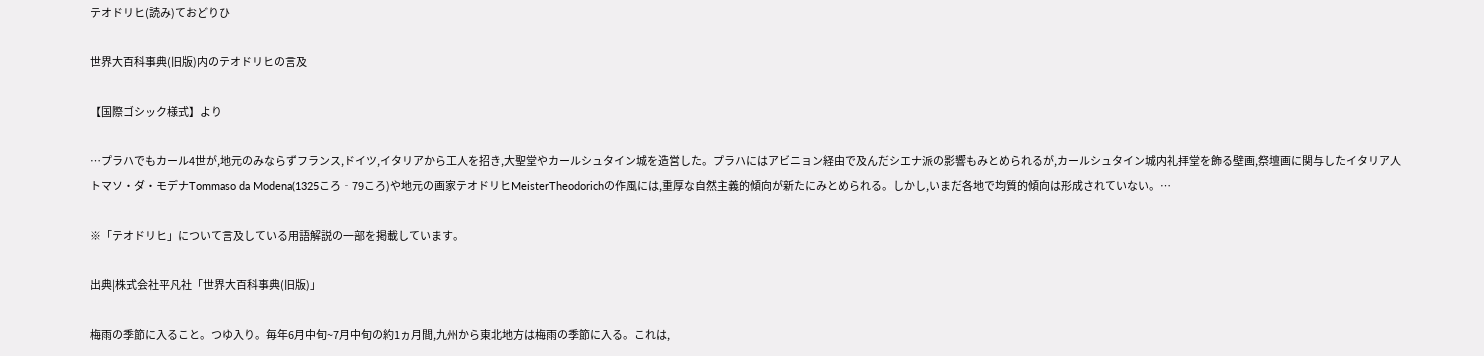テオドリヒ(読み)ておどりひ

世界大百科事典(旧版)内のテオドリヒの言及

【国際ゴシック様式】より

…プラハでもカール4世が,地元のみならずフランス,ドイツ,イタリアから工人を招き,大聖堂やカールシュタイン城を造営した。プラハにはアビニョン経由で及んだシエナ派の影響もみとめられるが,カールシュタイン城内礼拝堂を飾る壁画,祭壇画に関与したイタリア人トマソ・ダ・モデナTommaso da Modena(1325ころ‐79ころ)や地元の画家テオドリヒMeisterTheodorichの作風には,重厚な自然主義的傾向が新たにみとめられる。しかし,いまだ各地で均質的傾向は形成されていない。…

※「テオドリヒ」について言及している用語解説の一部を掲載しています。

出典|株式会社平凡社「世界大百科事典(旧版)」

梅雨の季節に入ること。つゆ入り。毎年6月中旬~7月中旬の約1ヵ月間,九州から東北地方は梅雨の季節に入る。これは,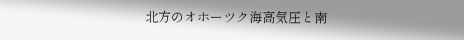北方のオホーツク海高気圧と南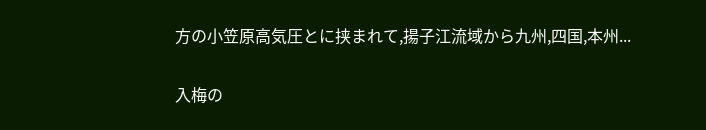方の小笠原高気圧とに挟まれて,揚子江流域から九州,四国,本州...

入梅の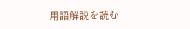用語解説を読む